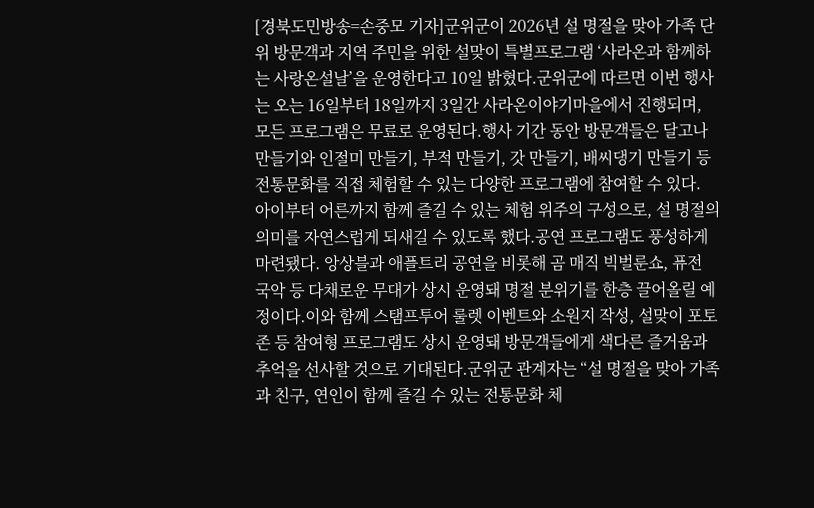[경북도민방송=손중모 기자]군위군이 2026년 설 명절을 맞아 가족 단위 방문객과 지역 주민을 위한 설맞이 특별프로그램 ‘사라온과 함께하는 사랑온설날’을 운영한다고 10일 밝혔다.군위군에 따르면 이번 행사는 오는 16일부터 18일까지 3일간 사라온이야기마을에서 진행되며, 모든 프로그램은 무료로 운영된다.행사 기간 동안 방문객들은 달고나 만들기와 인절미 만들기, 부적 만들기, 갓 만들기, 배씨댕기 만들기 등 전통문화를 직접 체험할 수 있는 다양한 프로그램에 참여할 수 있다.
아이부터 어른까지 함께 즐길 수 있는 체험 위주의 구성으로, 설 명절의 의미를 자연스럽게 되새길 수 있도록 했다.공연 프로그램도 풍성하게 마련됐다. 앙상블과 애플트리 공연을 비롯해 곰 매직 빅벌룬쇼, 퓨전 국악 등 다채로운 무대가 상시 운영돼 명절 분위기를 한층 끌어올릴 예정이다.이와 함께 스탬프투어 룰렛 이벤트와 소원지 작성, 설맞이 포토존 등 참여형 프로그램도 상시 운영돼 방문객들에게 색다른 즐거움과 추억을 선사할 것으로 기대된다.군위군 관계자는 “설 명절을 맞아 가족과 친구, 연인이 함께 즐길 수 있는 전통문화 체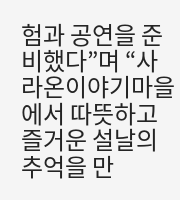험과 공연을 준비했다”며 “사라온이야기마을에서 따뜻하고 즐거운 설날의 추억을 만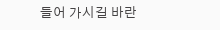들어 가시길 바란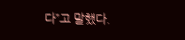다”고 말했다.